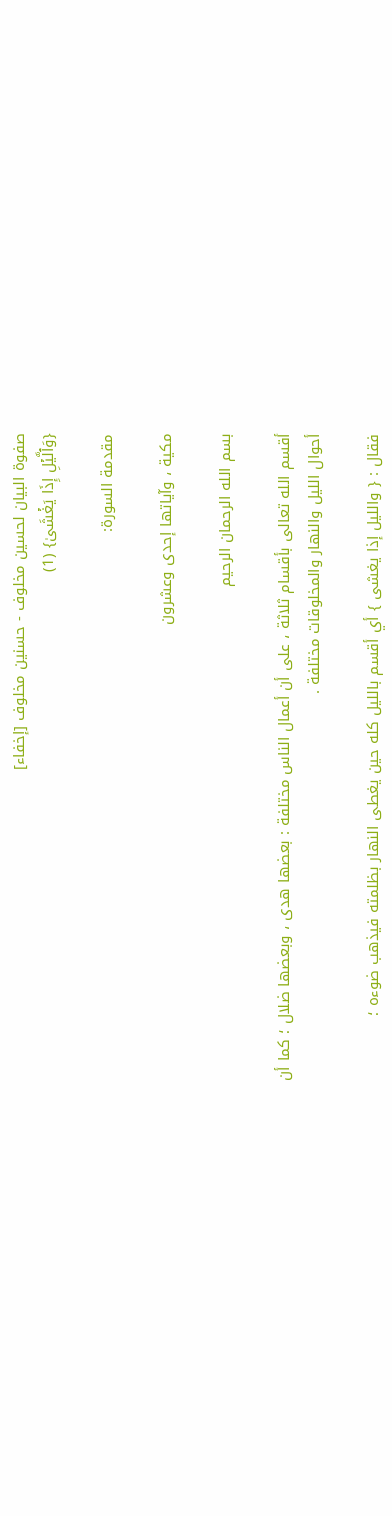صفوة البيان لحسين مخلوف - حسنين مخلوف [إخفاء]
{وَٱلَّيۡلِ إِذَا يَغۡشَىٰ} (1)

مقدمة السورة:

مكية ، وآياتها إحدى وعشرون

بسم الله الرحمان الرحيم

أقسم الله تعالى بأقسام ثلاثة ، على أن أعمال الناس مختلفة : بعضها هدى ، وبعضها ضلال ؛ كما أن أحوال الليل والنهار والمخلوقات مختلفة .

فقال : { والليل إذا يغشى } أي أقسم بالليل كله حين يغطى النهار بظلمته فيذهب ضوءه ؛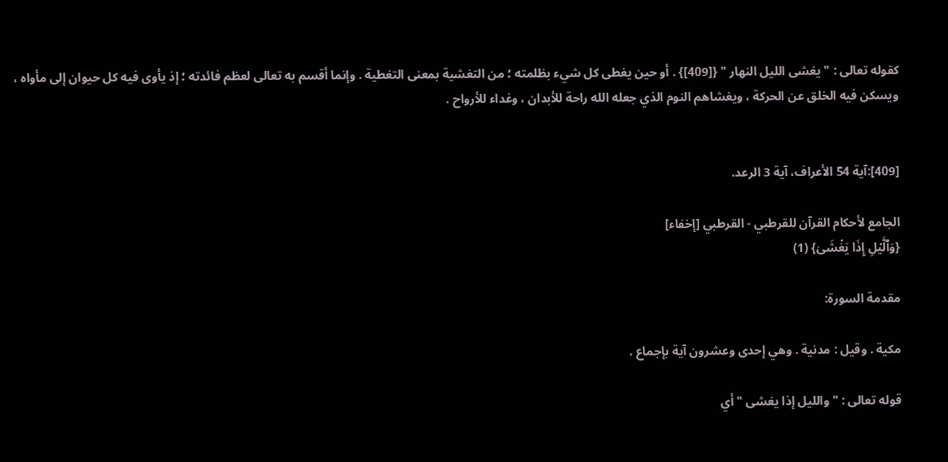كقوله تعالى : " يغشى الليل النهار " {[409]} . أو حين يغطى كل شيء بظلمته ؛ من التغشية بمعنى التغطية . وإنما أقسم به تعالى لعظم فائدته ؛ إذ يأوى فيه كل حيوان إلى مأواه ، ويسكن فيه الخلق عن الحركة ، ويغشاهم النوم الذي جعله الله راحة للأبدان ، وغداء للأرواح .


[409]:آية 54 الأعراف، آية 3 الرعد.

الجامع لأحكام القرآن للقرطبي - القرطبي [إخفاء]
{وَٱلَّيۡلِ إِذَا يَغۡشَىٰ} (1)

مقدمة السورة:

مكية . وقيل : مدنية . وهي إحدى وعشرون آية بإجماع .

قوله تعالى : " والليل إذا يغشى " أي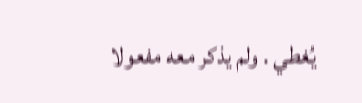يُغطي . ولم يذكر معه مفعولا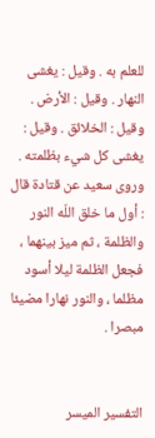للعلم به . وقيل : يغشى النهار . وقيل : الأرض . وقيل : الخلائق . وقيل : يغشى كل شيء بظلمته . وروى سعيد عن قتادة قال : أول ما خلق اللّه النور والظلمة ، ثم ميز بينهما ، فجعل الظلمة ليلا أسود مظلما ، والنور نهارا مضيئا مبصرا .


التفسير الميسر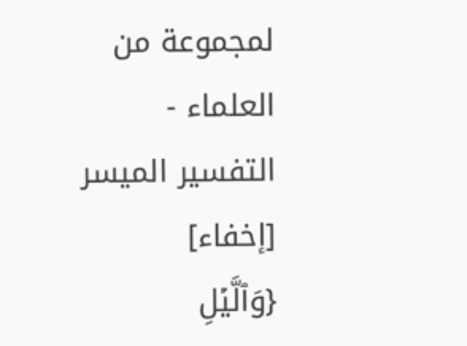لمجموعة من العلماء - التفسير الميسر [إخفاء]
{وَٱلَّيۡلِ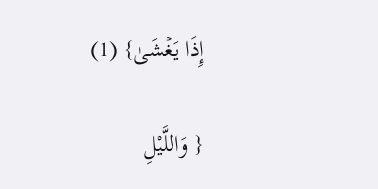إِذَا يَغۡشَىٰ} (1)

{ وَاللَّيْلِ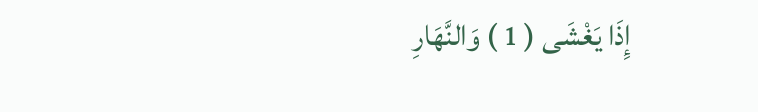إِذَا يَغْشَى ( 1 ) وَالنَّهَارِ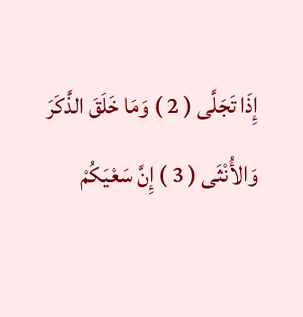إِذَا تَجَلَّى ( 2 ) وَمَا خَلَقَ الذَّكَرَ وَالأُنْثَى ( 3 ) إِنَّ سَعْيَكُمْ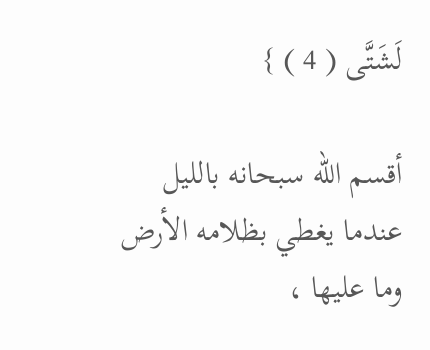لَشَتَّى ( 4 ) }

أقسم الله سبحانه بالليل عندما يغطي بظلامه الأرض وما عليها ،